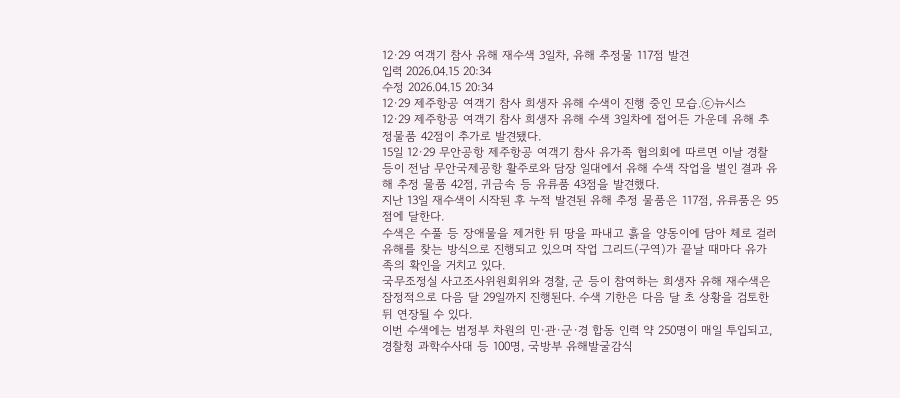12·29 여객기 참사 유해 재수색 3일차, 유해 추정물 117점 발견
입력 2026.04.15 20:34
수정 2026.04.15 20:34
12·29 제주항공 여객기 참사 희생자 유해 수색이 진행 중인 모습.ⓒ뉴시스
12·29 제주항공 여객기 참사 희생자 유해 수색 3일차에 접어든 가운데 유해 추정물품 42점이 추가로 발견됐다.
15일 12·29 무안공항 제주항공 여객기 참사 유가족 협의회에 따르면 이날 경찰 등이 전남 무안국제공항 활주로와 담장 일대에서 유해 수색 작업을 벌인 결과 유해 추정 물품 42점, 귀금속 등 유류품 43점을 발견했다.
지난 13일 재수색이 시작된 후 누적 발견된 유해 추정 물품은 117점, 유류품은 95점에 달한다.
수색은 수풀 등 장애물을 제거한 뒤 땅을 파내고 흙을 양동이에 담아 체로 걸러 유해를 찾는 방식으로 진행되고 있으며 작업 그리드(구역)가 끝날 때마다 유가족의 확인을 거치고 있다.
국무조정실 사고조사위원회위와 경찰, 군 등이 참여하는 희생자 유해 재수색은 잠정적으로 다음 달 29일까지 진행된다. 수색 기한은 다음 달 초 상황을 검토한 뒤 연장될 수 있다.
이번 수색에는 범정부 차원의 민·관·군·경 합동 인력 약 250명이 매일 투입되고, 경찰청 과학수사대 등 100명, 국방부 유해발굴감식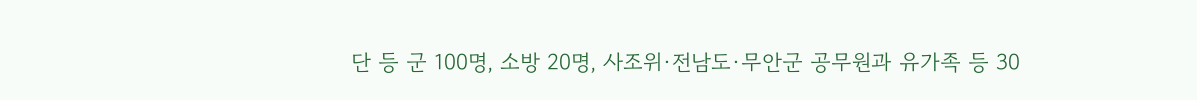단 등 군 100명, 소방 20명, 사조위·전남도·무안군 공무원과 유가족 등 30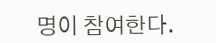명이 참여한다.